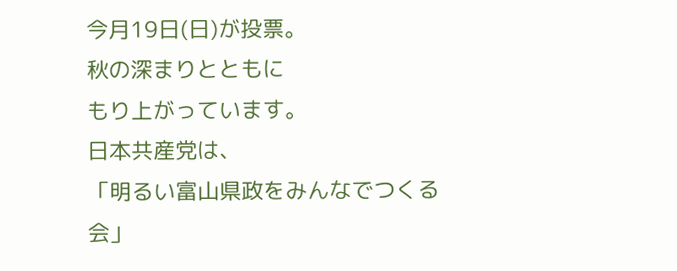今月19日(日)が投票。
秋の深まりとともに
もり上がっています。
日本共産党は、
「明るい富山県政をみんなでつくる会」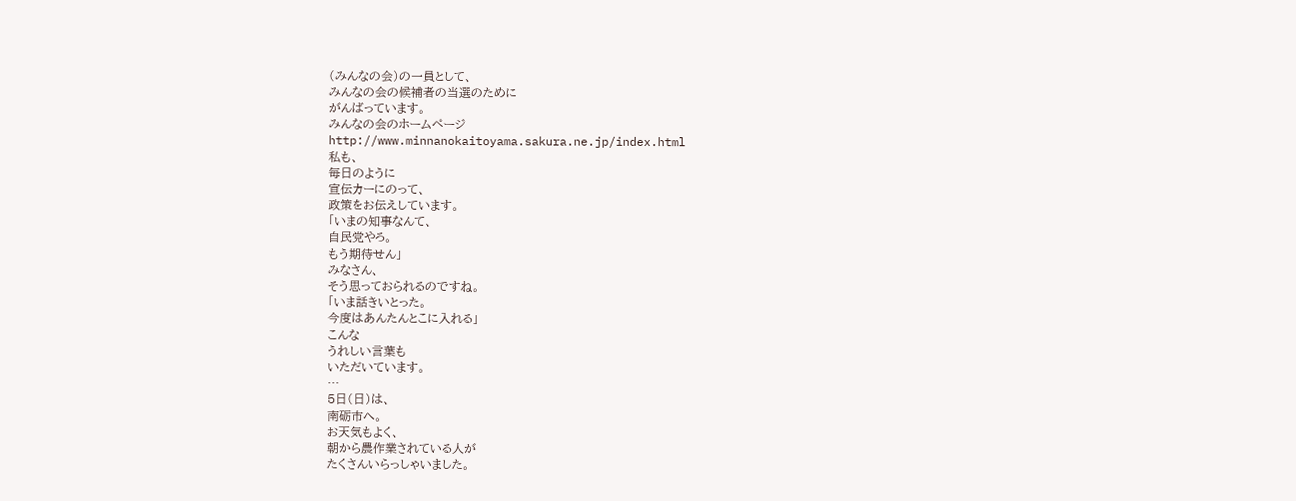(みんなの会)の一員として、
みんなの会の候補者の当選のために
がんばっています。
みんなの会のホームページ
http://www.minnanokaitoyama.sakura.ne.jp/index.html
私も、
毎日のように
宣伝カーにのって、
政策をお伝えしています。
「いまの知事なんて、
自民党やろ。
もう期待せん」
みなさん、
そう思っておられるのですね。
「いま話きいとった。
今度はあんたんとこに入れる」
こんな
うれしい言葉も
いただいています。
…
5日(日)は、
南砺市へ。
お天気もよく、
朝から農作業されている人が
たくさんいらっしゃいました。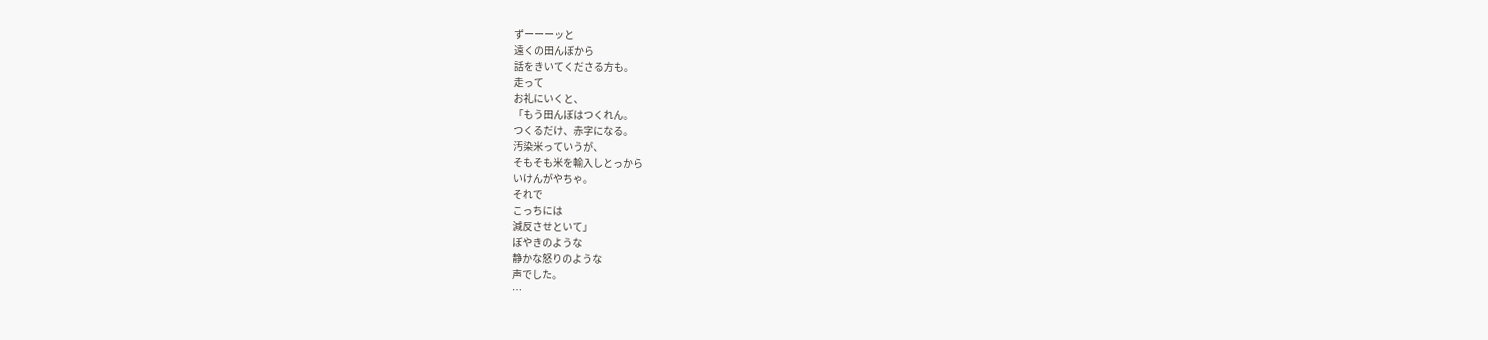ずーーーッと
遠くの田んぼから
話をきいてくださる方も。
走って
お礼にいくと、
「もう田んぼはつくれん。
つくるだけ、赤字になる。
汚染米っていうが、
そもそも米を輸入しとっから
いけんがやちゃ。
それで
こっちには
減反させといて」
ぼやきのような
静かな怒りのような
声でした。
…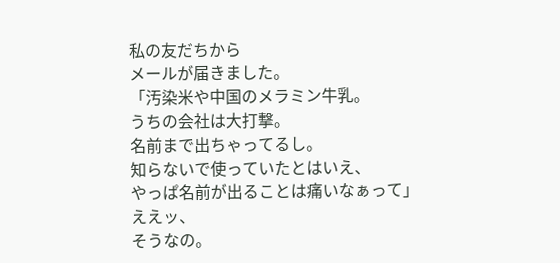私の友だちから
メールが届きました。
「汚染米や中国のメラミン牛乳。
うちの会社は大打撃。
名前まで出ちゃってるし。
知らないで使っていたとはいえ、
やっぱ名前が出ることは痛いなぁって」
ええッ、
そうなの。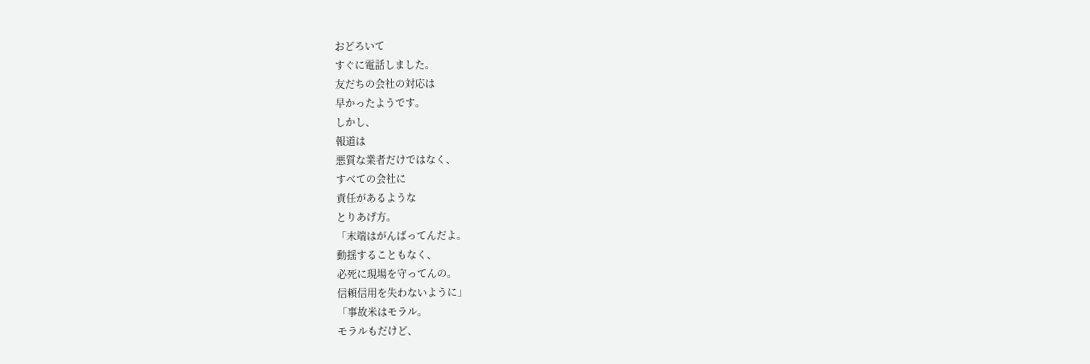おどろいて
すぐに電話しました。
友だちの会社の対応は
早かったようです。
しかし、
報道は
悪質な業者だけではなく、
すべての会社に
責任があるような
とりあげ方。
「末端はがんばってんだよ。
動揺することもなく、
必死に現場を守ってんの。
信頼信用を失わないように」
「事故米はモラル。
モラルもだけど、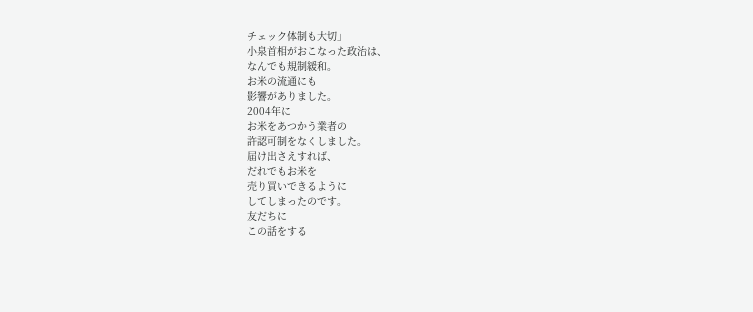チェック体制も大切」
小泉首相がおこなった政治は、
なんでも規制緩和。
お米の流通にも
影響がありました。
2004年に
お米をあつかう業者の
許認可制をなくしました。
届け出さえすれば、
だれでもお米を
売り買いできるように
してしまったのです。
友だちに
この話をする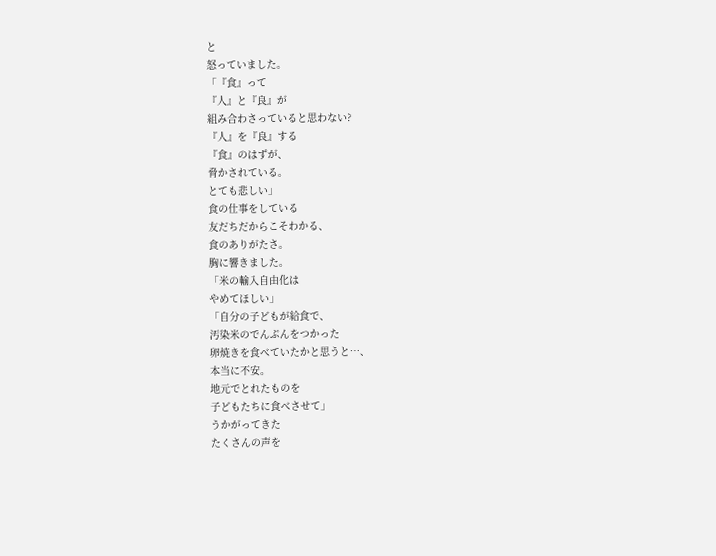と
怒っていました。
「『食』って
『人』と『良』が
組み合わさっていると思わない?
『人』を『良』する
『食』のはずが、
脅かされている。
とても悲しい」
食の仕事をしている
友だちだからこそわかる、
食のありがたさ。
胸に響きました。
「米の輸入自由化は
やめてほしい」
「自分の子どもが給食で、
汚染米のでんぷんをつかった
卵焼きを食べていたかと思うと…、
本当に不安。
地元でとれたものを
子どもたちに食べさせて」
うかがってきた
たくさんの声を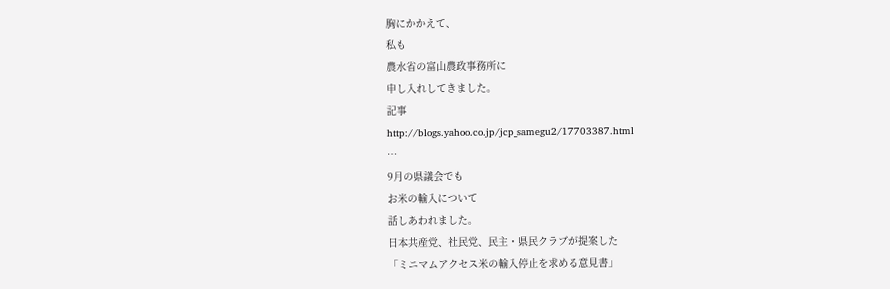胸にかかえて、
私も
農水省の富山農政事務所に
申し入れしてきました。
記事
http://blogs.yahoo.co.jp/jcp_samegu2/17703387.html
…
9月の県議会でも
お米の輸入について
話しあわれました。
日本共産党、社民党、民主・県民クラブが提案した
「ミニマムアクセス米の輸入停止を求める意見書」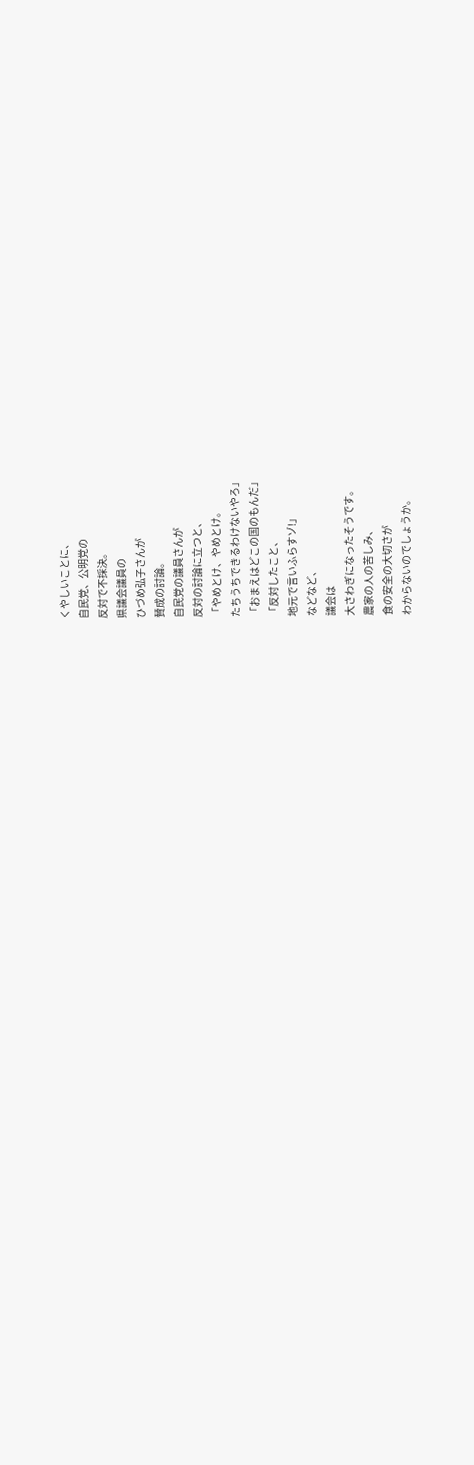くやしいことに、
自民党、公明党の
反対で不採決。
県議会議員の
ひづめ弘子さんが
賛成の討論。
自民党の議員さんが
反対の討論に立つと、
「やめとけ、やめとけ。
たちうちできるわけないやろ」
「おまえはどこの国のもんだ」
「反対したこと、
地元で言いふらすゾ!」
などなど、
議会は
大さわぎになったそうです。
農家の人の苦しみ、
食の安全の大切さが
わからないのでしょうか。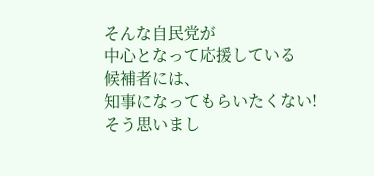そんな自民党が
中心となって応援している
候補者には、
知事になってもらいたくない!
そう思いまし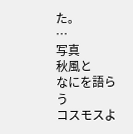た。
…
写真
秋風と
なにを語らう
コスモスよ